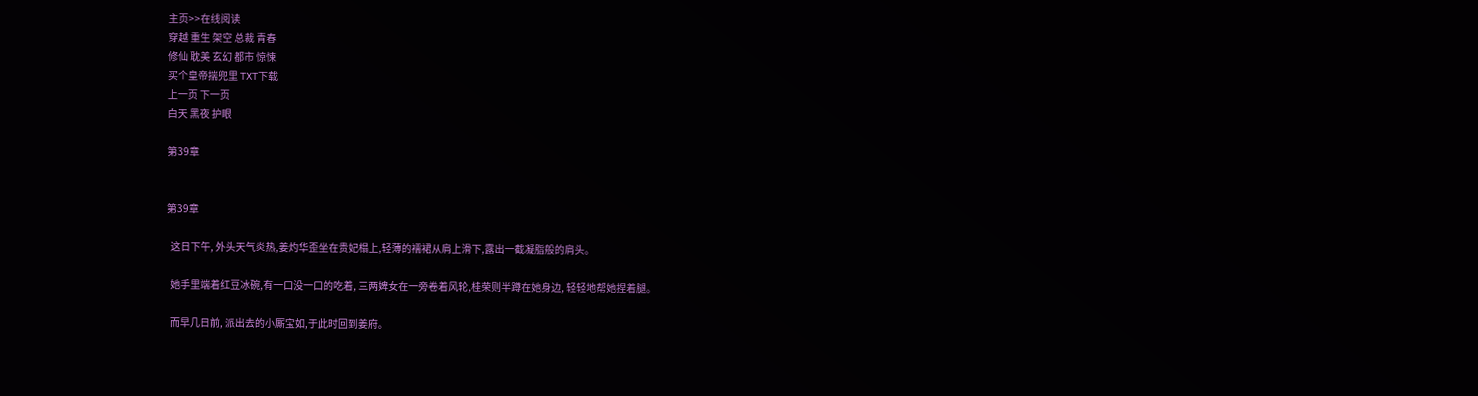主页>>在线阅读
穿越 重生 架空 总裁 青春
修仙 耽美 玄幻 都市 惊悚
买个皇帝揣兜里 TXT下载
上一页 下一页
白天 黑夜 护眼

第39章


第39章

  这日下午, 外头天气炎热,姜灼华歪坐在贵妃榻上,轻薄的襦裙从肩上滑下,露出一截凝脂般的肩头。

  她手里端着红豆冰碗,有一口没一口的吃着, 三两婢女在一旁卷着风轮,桂荣则半蹲在她身边, 轻轻地帮她捏着腿。

  而早几日前, 派出去的小厮宝如,于此时回到姜府。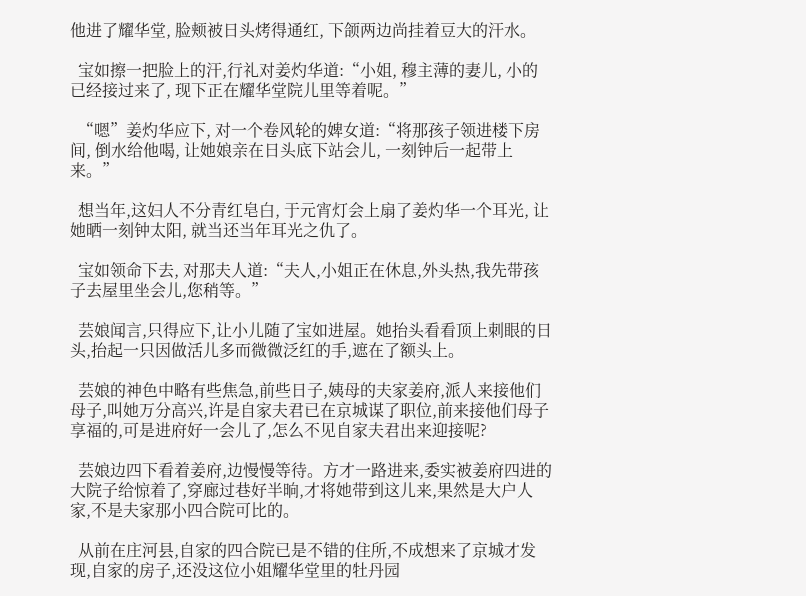他进了耀华堂, 脸颊被日头烤得通红, 下颌两边尚挂着豆大的汗水。

  宝如擦一把脸上的汗,行礼对姜灼华道:“小姐, 穆主薄的妻儿, 小的已经接过来了, 现下正在耀华堂院儿里等着呢。”

  “嗯”姜灼华应下, 对一个卷风轮的婢女道:“将那孩子领进楼下房间, 倒水给他喝, 让她娘亲在日头底下站会儿, 一刻钟后一起带上来。”

  想当年,这妇人不分青红皂白, 于元宵灯会上扇了姜灼华一个耳光, 让她晒一刻钟太阳, 就当还当年耳光之仇了。

  宝如领命下去, 对那夫人道:“夫人,小姐正在休息,外头热,我先带孩子去屋里坐会儿,您稍等。”

  芸娘闻言,只得应下,让小儿随了宝如进屋。她抬头看看顶上刺眼的日头,抬起一只因做活儿多而微微泛红的手,遮在了额头上。

  芸娘的神色中略有些焦急,前些日子,姨母的夫家姜府,派人来接他们母子,叫她万分高兴,许是自家夫君已在京城谋了职位,前来接他们母子享福的,可是进府好一会儿了,怎么不见自家夫君出来迎接呢?

  芸娘边四下看着姜府,边慢慢等待。方才一路进来,委实被姜府四进的大院子给惊着了,穿廊过巷好半晌,才将她带到这儿来,果然是大户人家,不是夫家那小四合院可比的。

  从前在庄河县,自家的四合院已是不错的住所,不成想来了京城才发现,自家的房子,还没这位小姐耀华堂里的牡丹园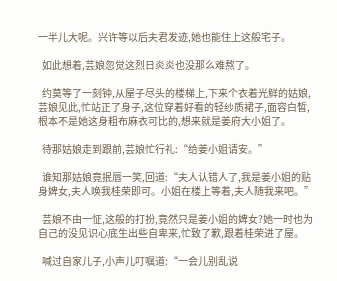一半儿大呢。兴许等以后夫君发迹,她也能住上这般宅子。

  如此想着,芸娘忽觉这烈日炎炎也没那么难熬了。

  约莫等了一刻钟,从屋子尽头的楼梯上,下来个衣着光鲜的姑娘,芸娘见此,忙站正了身子,这位穿着好看的轻纱质裙子,面容白皙,根本不是她这身粗布麻衣可比的,想来就是姜府大小姐了。

  待那姑娘走到跟前,芸娘忙行礼:“给姜小姐请安。”

  谁知那姑娘竟抿唇一笑,回道:“夫人认错人了,我是姜小姐的贴身婢女,夫人唤我桂荣即可。小姐在楼上等着,夫人随我来吧。”

  芸娘不由一怔,这般的打扮,竟然只是姜小姐的婢女?她一时也为自己的没见识心底生出些自卑来,忙致了歉,跟着桂荣进了屋。

  喊过自家儿子,小声儿叮嘱道:“一会儿别乱说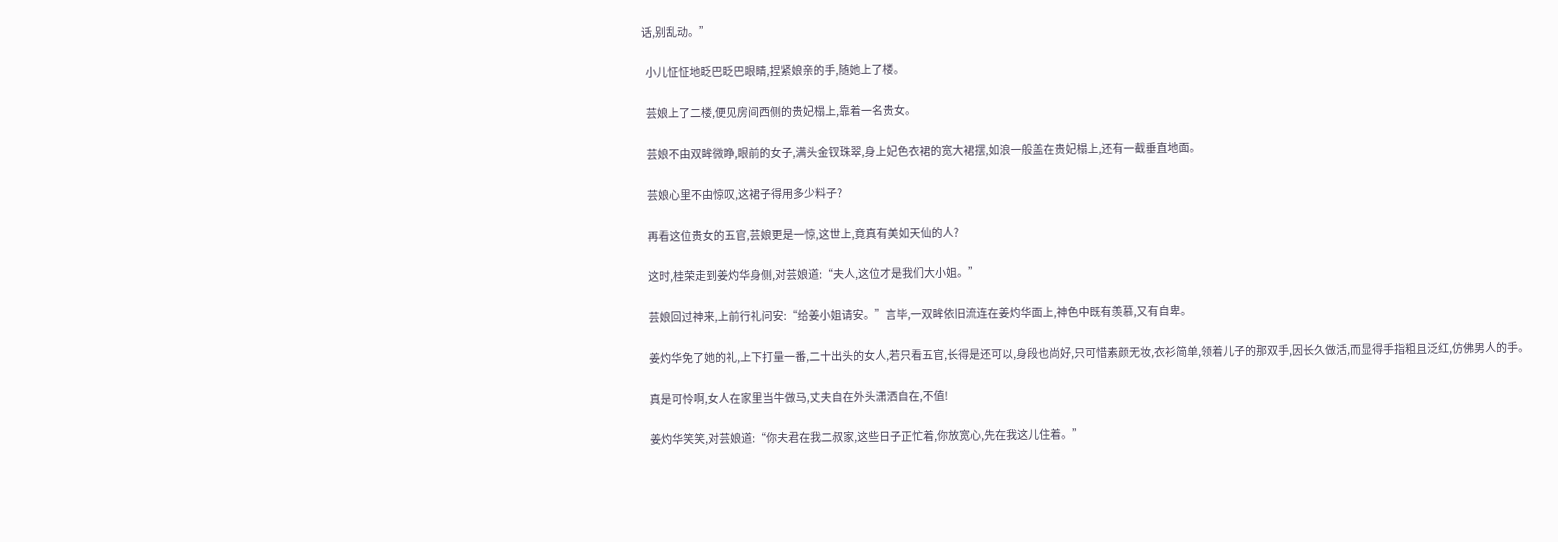话,别乱动。”

  小儿怔怔地眨巴眨巴眼睛,捏紧娘亲的手,随她上了楼。

  芸娘上了二楼,便见房间西侧的贵妃榻上,靠着一名贵女。

  芸娘不由双眸微睁,眼前的女子,满头金钗珠翠,身上妃色衣裙的宽大裙摆,如浪一般盖在贵妃榻上,还有一截垂直地面。

  芸娘心里不由惊叹,这裙子得用多少料子?

  再看这位贵女的五官,芸娘更是一惊,这世上,竟真有美如天仙的人?

  这时,桂荣走到姜灼华身侧,对芸娘道:“夫人,这位才是我们大小姐。”

  芸娘回过神来,上前行礼问安:“给姜小姐请安。”言毕,一双眸依旧流连在姜灼华面上,神色中既有羡慕,又有自卑。

  姜灼华免了她的礼,上下打量一番,二十出头的女人,若只看五官,长得是还可以,身段也尚好,只可惜素颜无妆,衣衫简单,领着儿子的那双手,因长久做活,而显得手指粗且泛红,仿佛男人的手。

  真是可怜啊,女人在家里当牛做马,丈夫自在外头潇洒自在,不值!

  姜灼华笑笑,对芸娘道:“你夫君在我二叔家,这些日子正忙着,你放宽心,先在我这儿住着。”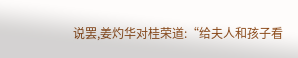说罢,姜灼华对桂荣道:“给夫人和孩子看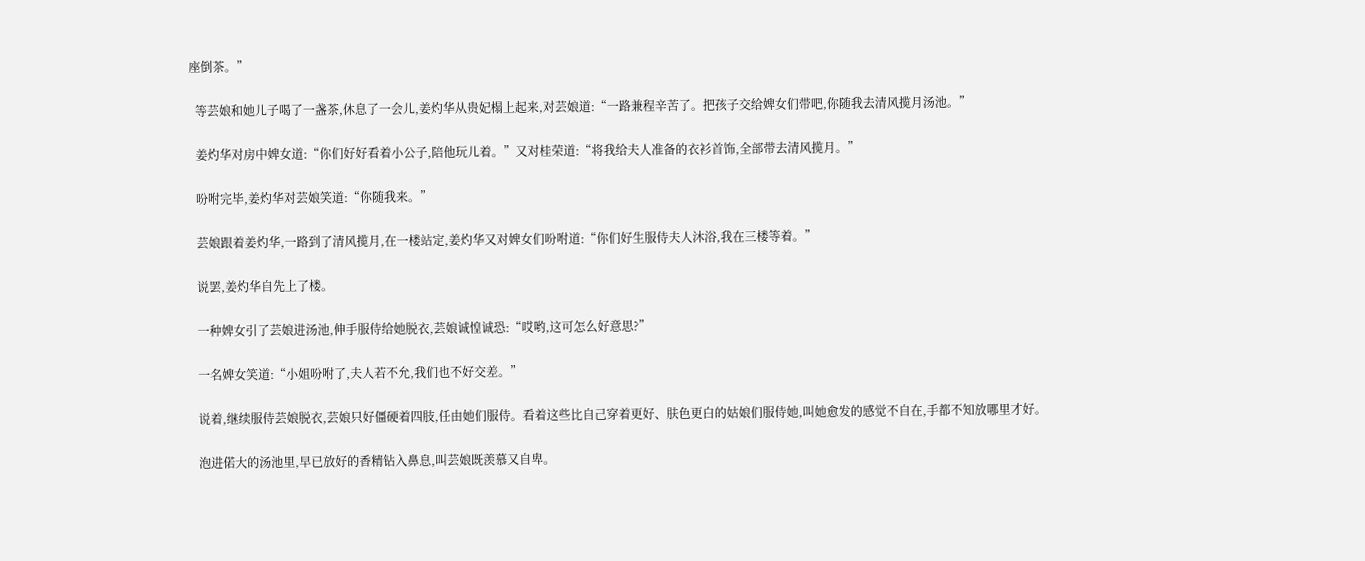座倒茶。”

  等芸娘和她儿子喝了一盏茶,休息了一会儿,姜灼华从贵妃榻上起来,对芸娘道:“一路兼程辛苦了。把孩子交给婢女们带吧,你随我去清风揽月汤池。”

  姜灼华对房中婢女道:“你们好好看着小公子,陪他玩儿着。”又对桂荣道:“将我给夫人准备的衣衫首饰,全部带去清风揽月。”

  吩咐完毕,姜灼华对芸娘笑道:“你随我来。”

  芸娘跟着姜灼华,一路到了清风揽月,在一楼站定,姜灼华又对婢女们吩咐道:“你们好生服侍夫人沐浴,我在三楼等着。”

  说罢,姜灼华自先上了楼。

  一种婢女引了芸娘进汤池,伸手服侍给她脱衣,芸娘诚惶诚恐:“哎哟,这可怎么好意思?”

  一名婢女笑道:“小姐吩咐了,夫人若不允,我们也不好交差。”

  说着,继续服侍芸娘脱衣,芸娘只好僵硬着四肢,任由她们服侍。看着这些比自己穿着更好、肤色更白的姑娘们服侍她,叫她愈发的感觉不自在,手都不知放哪里才好。

  泡进偌大的汤池里,早已放好的香精钻入鼻息,叫芸娘既羡慕又自卑。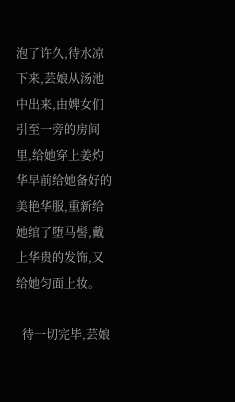泡了许久,待水凉下来,芸娘从汤池中出来,由婢女们引至一旁的房间里,给她穿上姜灼华早前给她备好的美艳华服,重新给她绾了堕马髻,戴上华贵的发饰,又给她匀面上妆。

  待一切完毕,芸娘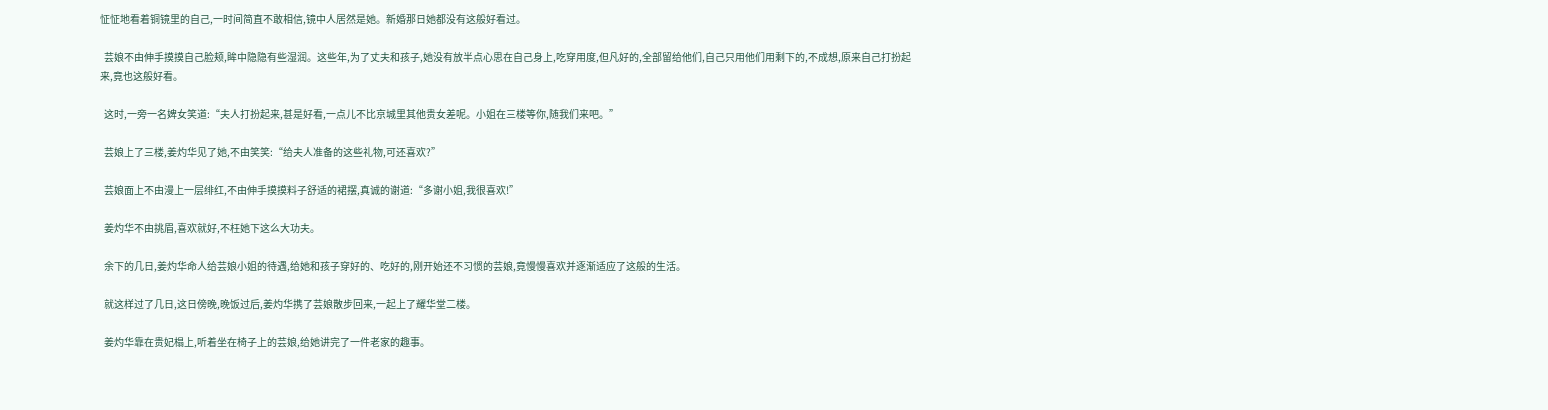怔怔地看着铜镜里的自己,一时间简直不敢相信,镜中人居然是她。新婚那日她都没有这般好看过。

  芸娘不由伸手摸摸自己脸颊,眸中隐隐有些湿润。这些年,为了丈夫和孩子,她没有放半点心思在自己身上,吃穿用度,但凡好的,全部留给他们,自己只用他们用剩下的,不成想,原来自己打扮起来,竟也这般好看。

  这时,一旁一名婢女笑道:“夫人打扮起来,甚是好看,一点儿不比京城里其他贵女差呢。小姐在三楼等你,随我们来吧。”

  芸娘上了三楼,姜灼华见了她,不由笑笑:“给夫人准备的这些礼物,可还喜欢?”

  芸娘面上不由漫上一层绯红,不由伸手摸摸料子舒适的裙摆,真诚的谢道:“多谢小姐,我很喜欢!”

  姜灼华不由挑眉,喜欢就好,不枉她下这么大功夫。

  余下的几日,姜灼华命人给芸娘小姐的待遇,给她和孩子穿好的、吃好的,刚开始还不习惯的芸娘,竟慢慢喜欢并逐渐适应了这般的生活。

  就这样过了几日,这日傍晚,晚饭过后,姜灼华携了芸娘散步回来,一起上了耀华堂二楼。

  姜灼华靠在贵妃榻上,听着坐在椅子上的芸娘,给她讲完了一件老家的趣事。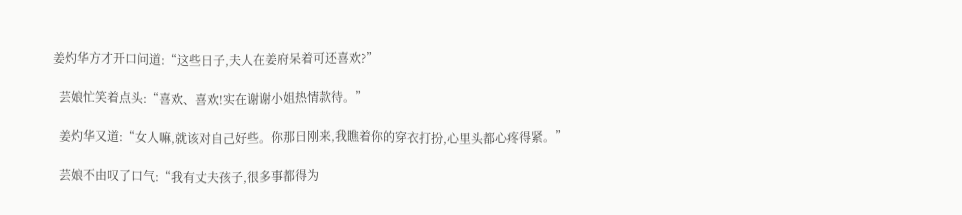姜灼华方才开口问道:“这些日子,夫人在姜府呆着可还喜欢?”

  芸娘忙笑着点头:“喜欢、喜欢!实在谢谢小姐热情款待。”

  姜灼华又道:“女人嘛,就该对自己好些。你那日刚来,我瞧着你的穿衣打扮,心里头都心疼得紧。”

  芸娘不由叹了口气:“我有丈夫孩子,很多事都得为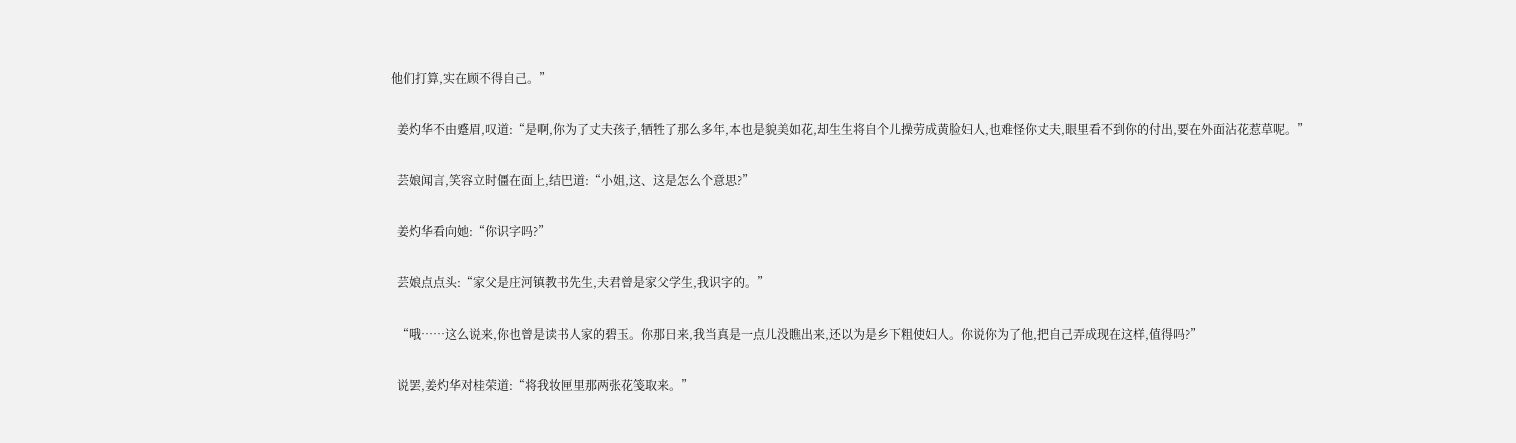他们打算,实在顾不得自己。”

  姜灼华不由蹙眉,叹道:“是啊,你为了丈夫孩子,牺牲了那么多年,本也是貌美如花,却生生将自个儿操劳成黄脸妇人,也难怪你丈夫,眼里看不到你的付出,要在外面沾花惹草呢。”

  芸娘闻言,笑容立时僵在面上,结巴道:“小姐,这、这是怎么个意思?”

  姜灼华看向她:“你识字吗?”

  芸娘点点头:“家父是庄河镇教书先生,夫君曾是家父学生,我识字的。”

  “哦……这么说来,你也曾是读书人家的碧玉。你那日来,我当真是一点儿没瞧出来,还以为是乡下粗使妇人。你说你为了他,把自己弄成现在这样,值得吗?”

  说罢,姜灼华对桂荣道:“将我妆匣里那两张花笺取来。”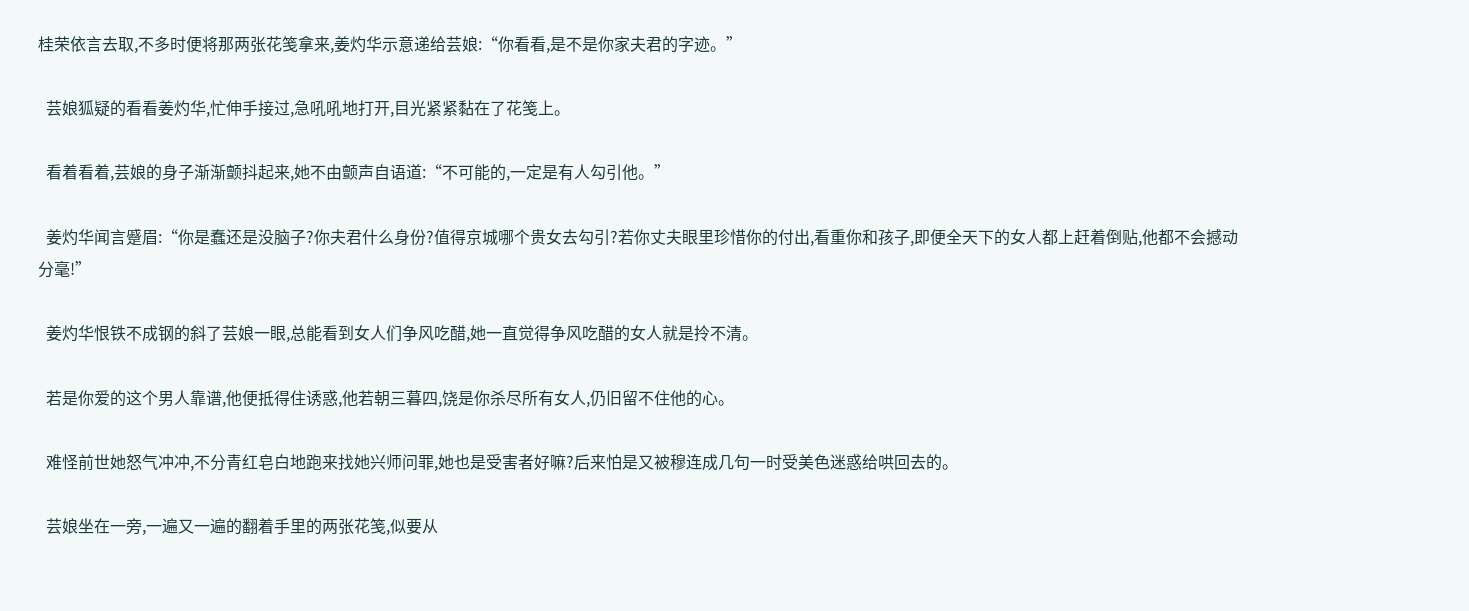桂荣依言去取,不多时便将那两张花笺拿来,姜灼华示意递给芸娘:“你看看,是不是你家夫君的字迹。”

  芸娘狐疑的看看姜灼华,忙伸手接过,急吼吼地打开,目光紧紧黏在了花笺上。

  看着看着,芸娘的身子渐渐颤抖起来,她不由颤声自语道:“不可能的,一定是有人勾引他。”

  姜灼华闻言蹙眉:“你是蠢还是没脑子?你夫君什么身份?值得京城哪个贵女去勾引?若你丈夫眼里珍惜你的付出,看重你和孩子,即便全天下的女人都上赶着倒贴,他都不会撼动分毫!”

  姜灼华恨铁不成钢的斜了芸娘一眼,总能看到女人们争风吃醋,她一直觉得争风吃醋的女人就是拎不清。

  若是你爱的这个男人靠谱,他便抵得住诱惑,他若朝三暮四,饶是你杀尽所有女人,仍旧留不住他的心。

  难怪前世她怒气冲冲,不分青红皂白地跑来找她兴师问罪,她也是受害者好嘛?后来怕是又被穆连成几句一时受美色迷惑给哄回去的。

  芸娘坐在一旁,一遍又一遍的翻着手里的两张花笺,似要从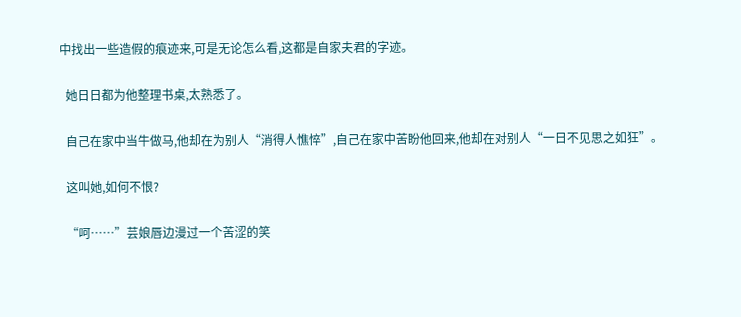中找出一些造假的痕迹来,可是无论怎么看,这都是自家夫君的字迹。

  她日日都为他整理书桌,太熟悉了。

  自己在家中当牛做马,他却在为别人“消得人憔悴”,自己在家中苦盼他回来,他却在对别人“一日不见思之如狂”。

  这叫她,如何不恨?

  “呵……”芸娘唇边漫过一个苦涩的笑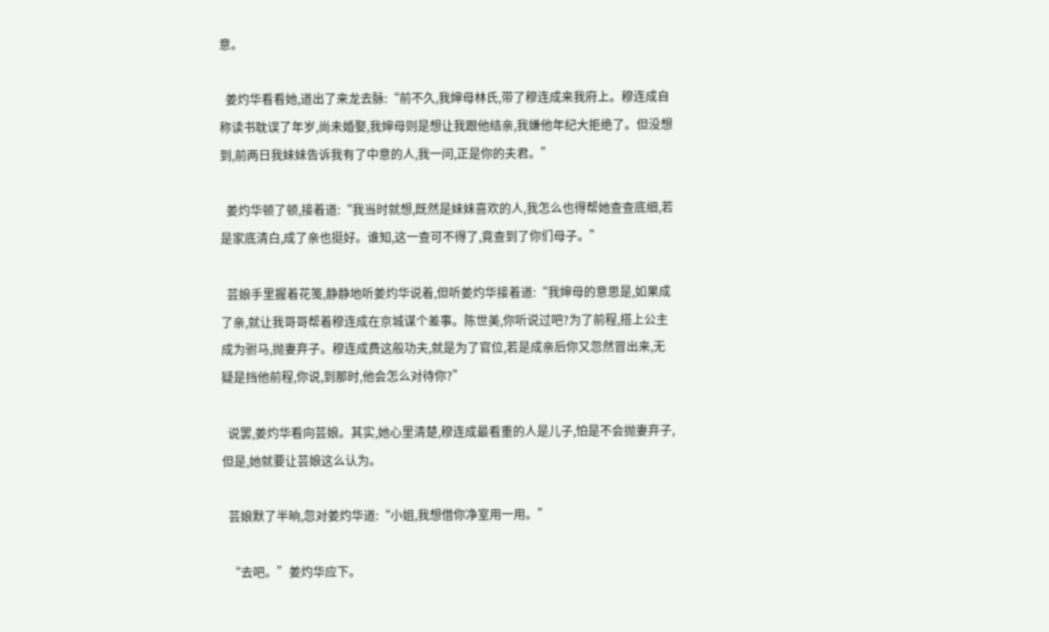意。

  姜灼华看看她,道出了来龙去脉:“前不久,我婶母林氏,带了穆连成来我府上。穆连成自称读书耽误了年岁,尚未婚娶,我婶母则是想让我跟他结亲,我嫌他年纪大拒绝了。但没想到,前两日我妹妹告诉我有了中意的人,我一问,正是你的夫君。”

  姜灼华顿了顿,接着道:“我当时就想,既然是妹妹喜欢的人,我怎么也得帮她查查底细,若是家底清白,成了亲也挺好。谁知,这一查可不得了,竟查到了你们母子。”

  芸娘手里握着花笺,静静地听姜灼华说着,但听姜灼华接着道:“我婶母的意思是,如果成了亲,就让我哥哥帮着穆连成在京城谋个差事。陈世美,你听说过吧?为了前程,搭上公主成为驸马,抛妻弃子。穆连成费这般功夫,就是为了官位,若是成亲后你又忽然冒出来,无疑是挡他前程,你说,到那时,他会怎么对待你?”

  说罢,姜灼华看向芸娘。其实,她心里清楚,穆连成最看重的人是儿子,怕是不会抛妻弃子,但是,她就要让芸娘这么认为。

  芸娘默了半晌,忽对姜灼华道:“小姐,我想借你净室用一用。”

  “去吧。”姜灼华应下。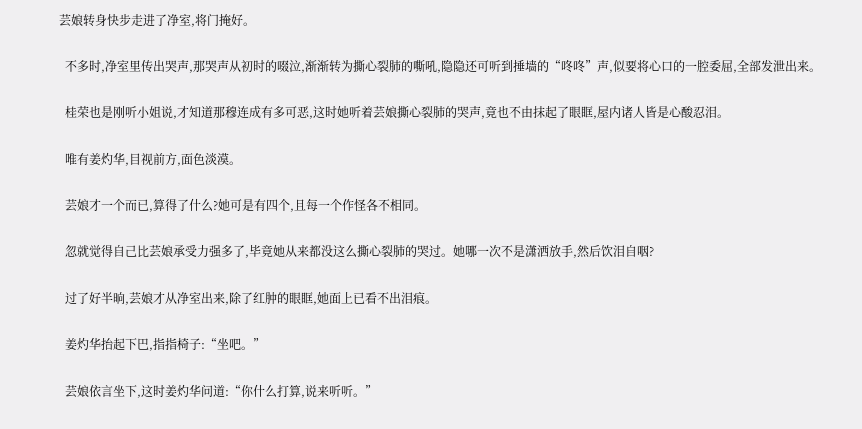芸娘转身快步走进了净室,将门掩好。

  不多时,净室里传出哭声,那哭声从初时的啜泣,渐渐转为撕心裂肺的嘶吼,隐隐还可听到捶墙的“咚咚”声,似要将心口的一腔委屈,全部发泄出来。

  桂荣也是刚听小姐说,才知道那穆连成有多可恶,这时她听着芸娘撕心裂肺的哭声,竟也不由抹起了眼眶,屋内诸人皆是心酸忍泪。

  唯有姜灼华,目视前方,面色淡漠。

  芸娘才一个而已,算得了什么?她可是有四个,且每一个作怪各不相同。

  忽就觉得自己比芸娘承受力强多了,毕竟她从来都没这么撕心裂肺的哭过。她哪一次不是潇洒放手,然后饮泪自咽?

  过了好半晌,芸娘才从净室出来,除了红肿的眼眶,她面上已看不出泪痕。

  姜灼华抬起下巴,指指椅子:“坐吧。”

  芸娘依言坐下,这时姜灼华问道:“你什么打算,说来听听。”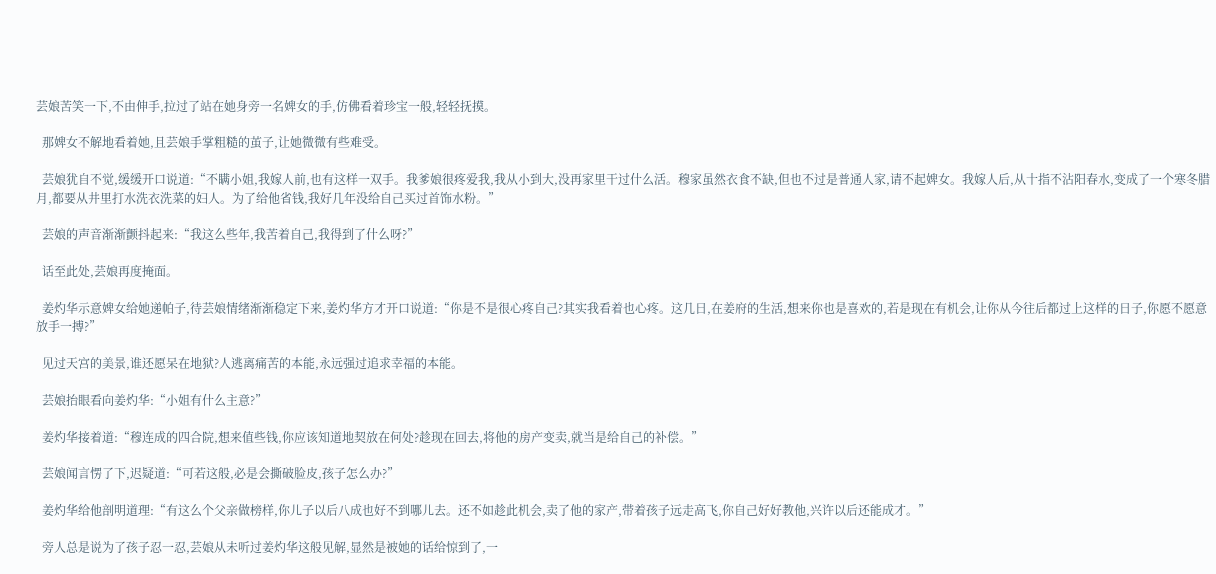芸娘苦笑一下,不由伸手,拉过了站在她身旁一名婢女的手,仿佛看着珍宝一般,轻轻抚摸。

  那婢女不解地看着她,且芸娘手掌粗糙的茧子,让她微微有些难受。

  芸娘犹自不觉,缓缓开口说道:“不瞒小姐,我嫁人前,也有这样一双手。我爹娘很疼爱我,我从小到大,没再家里干过什么活。穆家虽然衣食不缺,但也不过是普通人家,请不起婢女。我嫁人后,从十指不沾阳春水,变成了一个寒冬腊月,都要从井里打水洗衣洗菜的妇人。为了给他省钱,我好几年没给自己买过首饰水粉。”

  芸娘的声音渐渐颤抖起来:“我这么些年,我苦着自己,我得到了什么呀?”

  话至此处,芸娘再度掩面。

  姜灼华示意婢女给她递帕子,待芸娘情绪渐渐稳定下来,姜灼华方才开口说道:“你是不是很心疼自己?其实我看着也心疼。这几日,在姜府的生活,想来你也是喜欢的,若是现在有机会,让你从今往后都过上这样的日子,你愿不愿意放手一搏?”

  见过天宫的美景,谁还愿呆在地狱?人逃离痛苦的本能,永远强过追求幸福的本能。

  芸娘抬眼看向姜灼华:“小姐有什么主意?”

  姜灼华接着道:“穆连成的四合院,想来值些钱,你应该知道地契放在何处?趁现在回去,将他的房产变卖,就当是给自己的补偿。”

  芸娘闻言愣了下,迟疑道:“可若这般,必是会撕破脸皮,孩子怎么办?”

  姜灼华给他剖明道理:“有这么个父亲做榜样,你儿子以后八成也好不到哪儿去。还不如趁此机会,卖了他的家产,带着孩子远走高飞,你自己好好教他,兴许以后还能成才。”

  旁人总是说为了孩子忍一忍,芸娘从未听过姜灼华这般见解,显然是被她的话给惊到了,一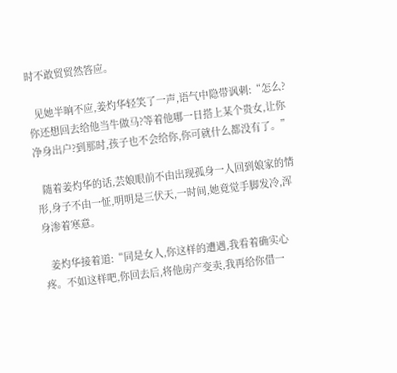时不敢贸贸然答应。

  见她半晌不应,姜灼华轻笑了一声,语气中隐带讽刺:“怎么?你还想回去给他当牛做马?等着他哪一日搭上某个贵女,让你净身出户?到那时,孩子也不会给你,你可就什么都没有了。”

  随着姜灼华的话,芸娘眼前不由出现孤身一人回到娘家的情形,身子不由一怔,明明是三伏天,一时间,她竟觉手脚发冷,浑身渗着寒意。

  姜灼华接着道:“同是女人,你这样的遭遇,我看着确实心疼。不如这样吧,你回去后,将他房产变卖,我再给你借一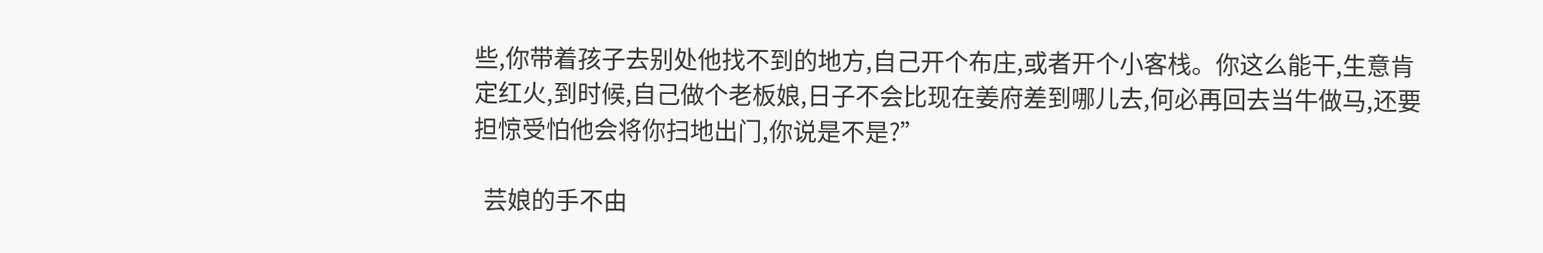些,你带着孩子去别处他找不到的地方,自己开个布庄,或者开个小客栈。你这么能干,生意肯定红火,到时候,自己做个老板娘,日子不会比现在姜府差到哪儿去,何必再回去当牛做马,还要担惊受怕他会将你扫地出门,你说是不是?”

  芸娘的手不由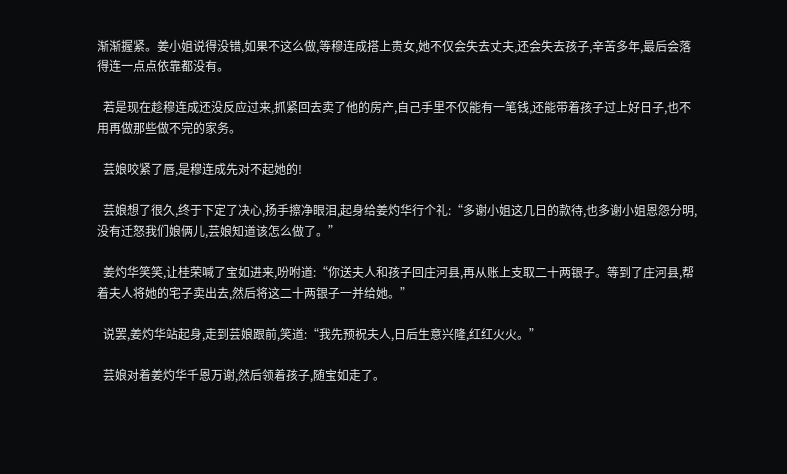渐渐握紧。姜小姐说得没错,如果不这么做,等穆连成搭上贵女,她不仅会失去丈夫,还会失去孩子,辛苦多年,最后会落得连一点点依靠都没有。

  若是现在趁穆连成还没反应过来,抓紧回去卖了他的房产,自己手里不仅能有一笔钱,还能带着孩子过上好日子,也不用再做那些做不完的家务。

  芸娘咬紧了唇,是穆连成先对不起她的!

  芸娘想了很久,终于下定了决心,扬手擦净眼泪,起身给姜灼华行个礼:“多谢小姐这几日的款待,也多谢小姐恩怨分明,没有迁怒我们娘俩儿,芸娘知道该怎么做了。”

  姜灼华笑笑,让桂荣喊了宝如进来,吩咐道:“你送夫人和孩子回庄河县,再从账上支取二十两银子。等到了庄河县,帮着夫人将她的宅子卖出去,然后将这二十两银子一并给她。”

  说罢,姜灼华站起身,走到芸娘跟前,笑道:“我先预祝夫人,日后生意兴隆,红红火火。”

  芸娘对着姜灼华千恩万谢,然后领着孩子,随宝如走了。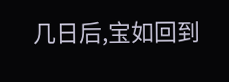几日后,宝如回到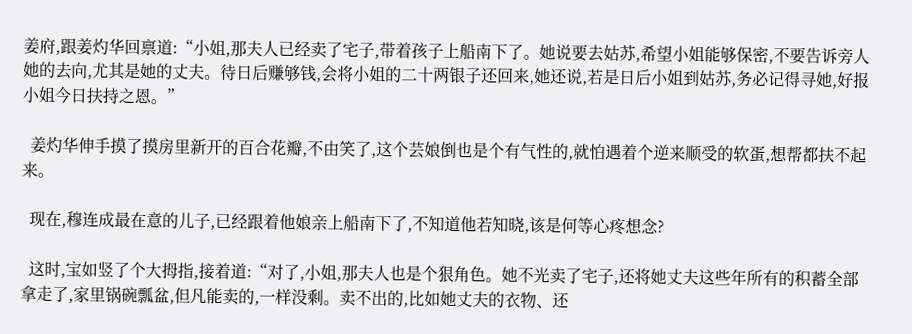姜府,跟姜灼华回禀道:“小姐,那夫人已经卖了宅子,带着孩子上船南下了。她说要去姑苏,希望小姐能够保密,不要告诉旁人她的去向,尤其是她的丈夫。待日后赚够钱,会将小姐的二十两银子还回来,她还说,若是日后小姐到姑苏,务必记得寻她,好报小姐今日扶持之恩。”

  姜灼华伸手摸了摸房里新开的百合花瓣,不由笑了,这个芸娘倒也是个有气性的,就怕遇着个逆来顺受的软蛋,想帮都扶不起来。

  现在,穆连成最在意的儿子,已经跟着他娘亲上船南下了,不知道他若知晓,该是何等心疼想念?

  这时,宝如竖了个大拇指,接着道:“对了,小姐,那夫人也是个狠角色。她不光卖了宅子,还将她丈夫这些年所有的积蓄全部拿走了,家里锅碗瓢盆,但凡能卖的,一样没剩。卖不出的,比如她丈夫的衣物、还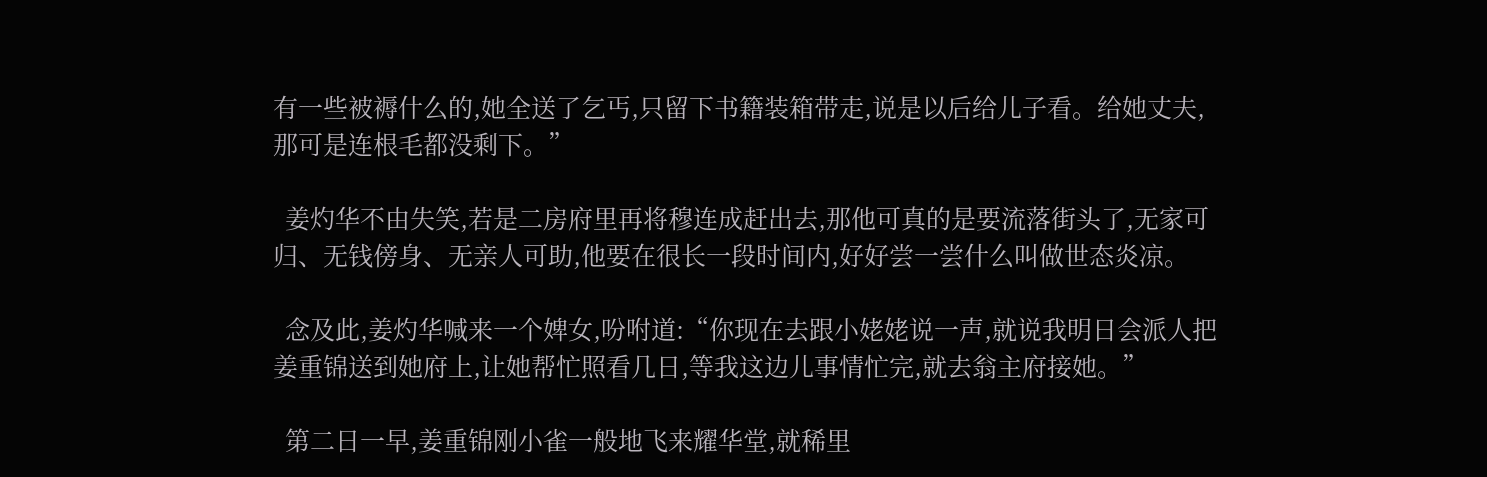有一些被褥什么的,她全送了乞丐,只留下书籍装箱带走,说是以后给儿子看。给她丈夫,那可是连根毛都没剩下。”

  姜灼华不由失笑,若是二房府里再将穆连成赶出去,那他可真的是要流落街头了,无家可归、无钱傍身、无亲人可助,他要在很长一段时间内,好好尝一尝什么叫做世态炎凉。

  念及此,姜灼华喊来一个婢女,吩咐道:“你现在去跟小姥姥说一声,就说我明日会派人把姜重锦送到她府上,让她帮忙照看几日,等我这边儿事情忙完,就去翁主府接她。”

  第二日一早,姜重锦刚小雀一般地飞来耀华堂,就稀里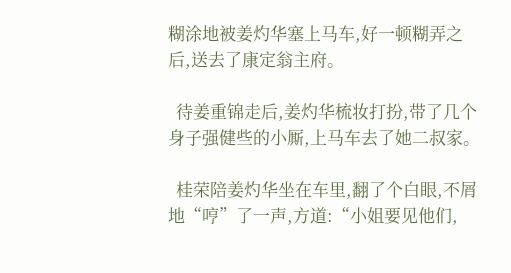糊涂地被姜灼华塞上马车,好一顿糊弄之后,送去了康定翁主府。

  待姜重锦走后,姜灼华梳妆打扮,带了几个身子强健些的小厮,上马车去了她二叔家。

  桂荣陪姜灼华坐在车里,翻了个白眼,不屑地“哼”了一声,方道:“小姐要见他们,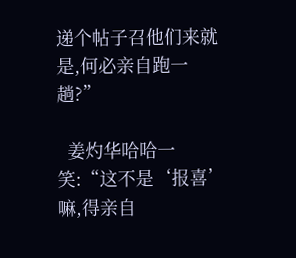递个帖子召他们来就是,何必亲自跑一趟?”

  姜灼华哈哈一笑:“这不是‘报喜’嘛,得亲自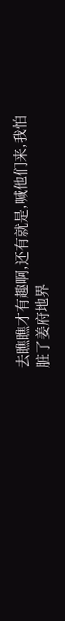去瞧瞧才有趣啊,还有就是,喊他们来,我怕脏了姜府地界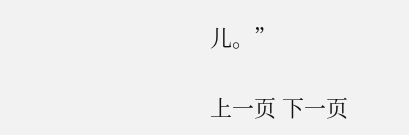儿。”

上一页 下一页